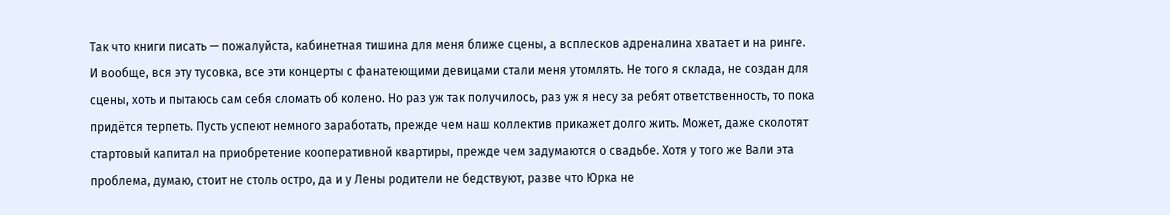Так что книги писать — пожалуйста, кабинетная тишина для меня ближе сцены, а всплесков адреналина хватает и на ринге. И вообще, вся эту тусовка, все эти концерты с фанатеющими девицами стали меня утомлять. Не того я склада, не создан для сцены, хоть и пытаюсь сам себя сломать об колено. Но раз уж так получилось, раз уж я несу за ребят ответственность, то пока придётся терпеть. Пусть успеют немного заработать, прежде чем наш коллектив прикажет долго жить. Может, даже сколотят стартовый капитал на приобретение кооперативной квартиры, прежде чем задумаются о свадьбе. Хотя у того же Вали эта проблема, думаю, стоит не столь остро, да и у Лены родители не бедствуют, разве что Юрка не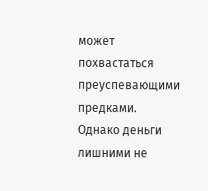может похвастаться преуспевающими предками. Однако деньги лишними не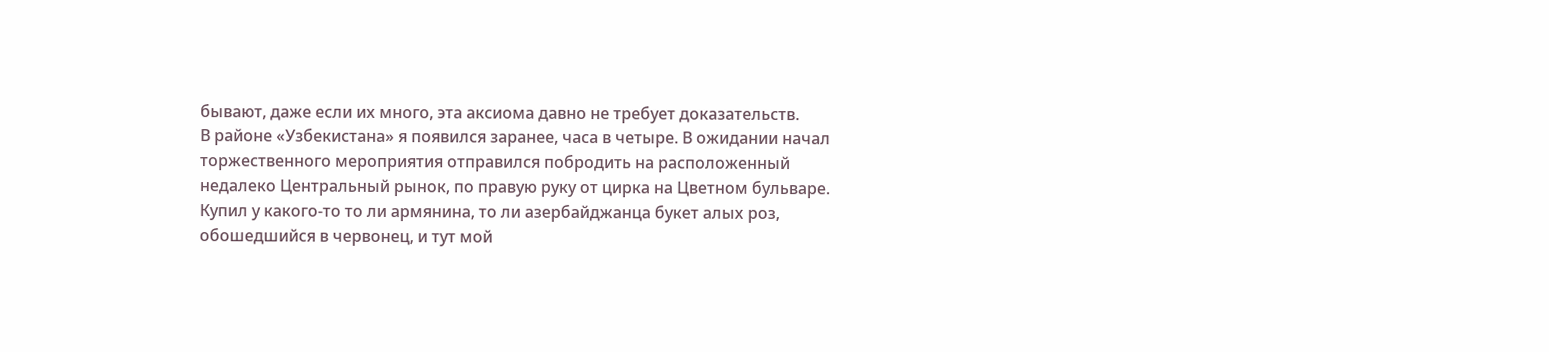бывают, даже если их много, эта аксиома давно не требует доказательств.
В районе «Узбекистана» я появился заранее, часа в четыре. В ожидании начал торжественного мероприятия отправился побродить на расположенный недалеко Центральный рынок, по правую руку от цирка на Цветном бульваре. Купил у какого-то то ли армянина, то ли азербайджанца букет алых роз, обошедшийся в червонец, и тут мой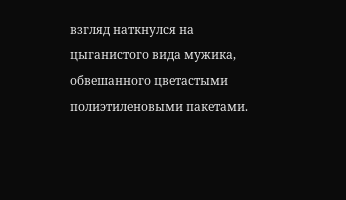взгляд наткнулся на цыганистого вида мужика, обвешанного цветастыми полиэтиленовыми пакетами.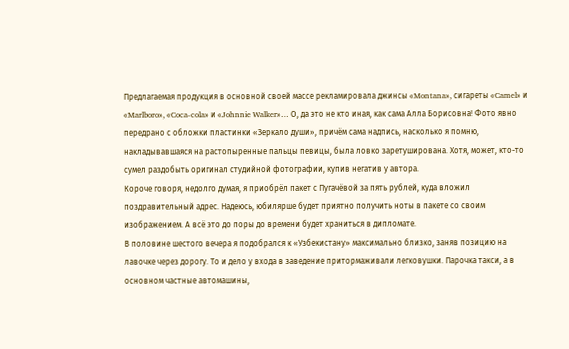Предлагаемая продукция в основной своей массе рекламировала джинсы «Montana», сигареты «Camel» и «Marlboro», «Coca-cola» и «Johnnie Walker»… О, да это не кто иная, как сама Алла Борисовна! Фото явно передрано с обложки пластинки «Зеркало души», причём сама надпись, насколько я помню, накладывавшаяся на растопыренные пальцы певицы, была ловко заретуширована. Хотя, может, кто-то сумел раздобыть оригинал студийной фотографии, купив негатив у автора.
Короче говоря, недолго думая, я приобрёл пакет с Пугачёвой за пять рублей, куда вложил поздравительный адрес. Надеюсь, юбилярше будет приятно получить ноты в пакете со своим изображением. А всё это до поры до времени будет храниться в дипломате.
В половине шестого вечера я подобрался к «Узбекистану» максимально близко, заняв позицию на лавочке через дорогу. То и дело у входа в заведение притормаживали легковушки. Парочка такси, а в основном частные автомашины,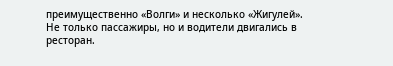преимущественно «Волги» и несколько «Жигулей». Не только пассажиры, но и водители двигались в ресторан.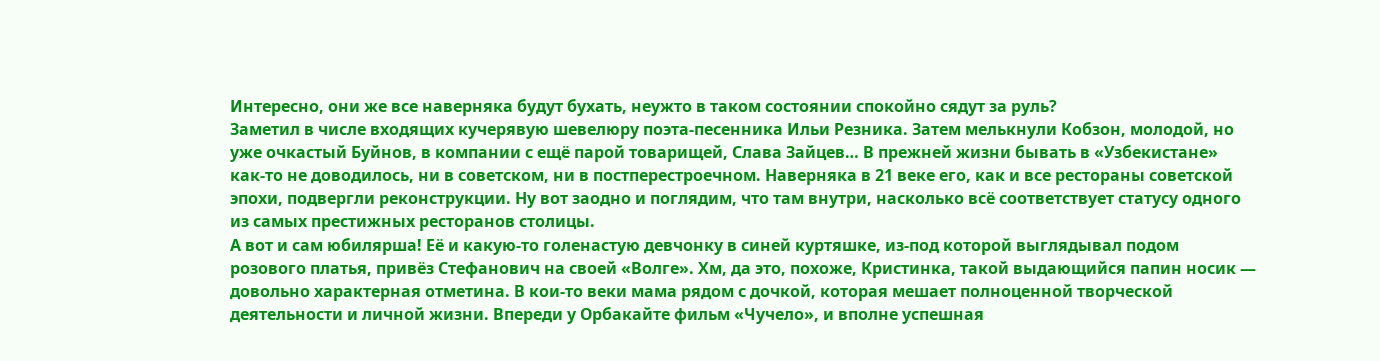Интересно, они же все наверняка будут бухать, неужто в таком состоянии спокойно сядут за руль?
Заметил в числе входящих кучерявую шевелюру поэта-песенника Ильи Резника. Затем мелькнули Кобзон, молодой, но уже очкастый Буйнов, в компании с ещё парой товарищей, Слава Зайцев… В прежней жизни бывать в «Узбекистане» как-то не доводилось, ни в советском, ни в постперестроечном. Наверняка в 21 веке его, как и все рестораны советской эпохи, подвергли реконструкции. Ну вот заодно и поглядим, что там внутри, насколько всё соответствует статусу одного из самых престижных ресторанов столицы.
А вот и сам юбилярша! Её и какую-то голенастую девчонку в синей куртяшке, из-под которой выглядывал подом розового платья, привёз Стефанович на своей «Волге». Хм, да это, похоже, Кристинка, такой выдающийся папин носик — довольно характерная отметина. В кои-то веки мама рядом с дочкой, которая мешает полноценной творческой деятельности и личной жизни. Впереди у Орбакайте фильм «Чучело», и вполне успешная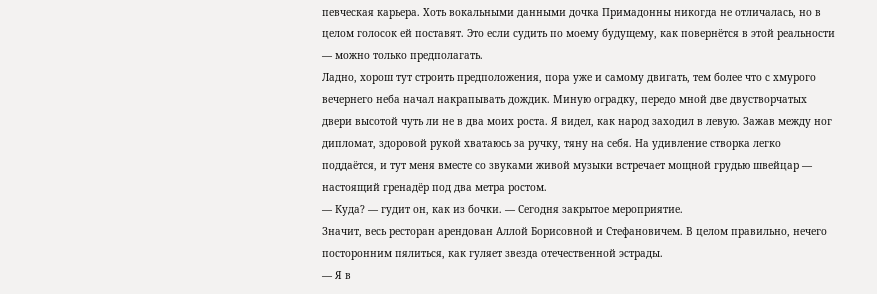певческая карьера. Хоть вокальными данными дочка Примадонны никогда не отличалась, но в целом голосок ей поставят. Это если судить по моему будущему, как повернётся в этой реальности — можно только предполагать.
Ладно, хорош тут строить предположения, пора уже и самому двигать, тем более что с хмурого вечернего неба начал накрапывать дождик. Миную оградку, передо мной две двустворчатых двери высотой чуть ли не в два моих роста. Я видел, как народ заходил в левую. Зажав между ног дипломат, здоровой рукой хватаюсь за ручку, тяну на себя. На удивление створка легко поддаётся, и тут меня вместе со звуками живой музыки встречает мощной грудью швейцар — настоящий гренадёр под два метра ростом.
— Куда? — гудит он, как из бочки. — Сегодня закрытое мероприятие.
Значит, весь ресторан арендован Аллой Борисовной и Стефановичем. В целом правильно, нечего посторонним пялиться, как гуляет звезда отечественной эстрады.
— Я в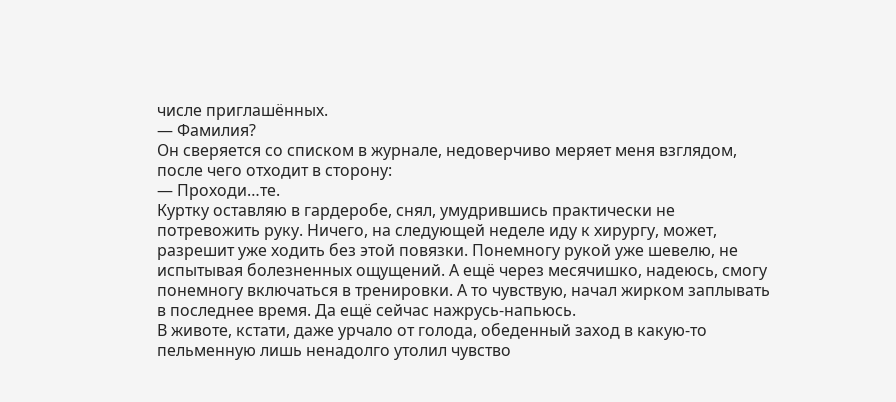числе приглашённых.
— Фамилия?
Он сверяется со списком в журнале, недоверчиво меряет меня взглядом, после чего отходит в сторону:
— Проходи…те.
Куртку оставляю в гардеробе, снял, умудрившись практически не потревожить руку. Ничего, на следующей неделе иду к хирургу, может, разрешит уже ходить без этой повязки. Понемногу рукой уже шевелю, не испытывая болезненных ощущений. А ещё через месячишко, надеюсь, смогу понемногу включаться в тренировки. А то чувствую, начал жирком заплывать в последнее время. Да ещё сейчас нажрусь-напьюсь.
В животе, кстати, даже урчало от голода, обеденный заход в какую-то пельменную лишь ненадолго утолил чувство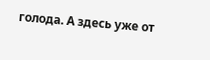голода. А здесь уже от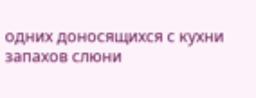одних доносящихся с кухни запахов слюни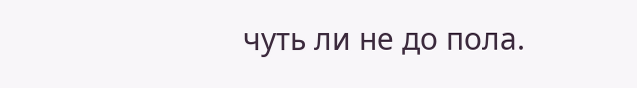чуть ли не до пола.